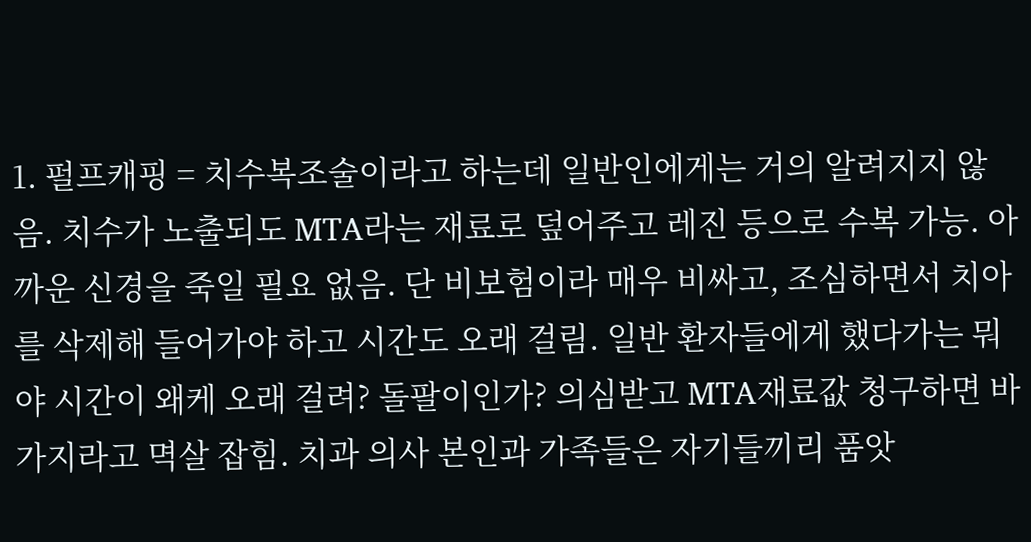1. 펄프캐핑 = 치수복조술이라고 하는데 일반인에게는 거의 알려지지 않음. 치수가 노출되도 MTA라는 재료로 덮어주고 레진 등으로 수복 가능. 아까운 신경을 죽일 필요 없음. 단 비보험이라 매우 비싸고, 조심하면서 치아를 삭제해 들어가야 하고 시간도 오래 걸림. 일반 환자들에게 했다가는 뭐야 시간이 왜케 오래 걸려? 돌팔이인가? 의심받고 MTA재료값 청구하면 바가지라고 멱살 잡힘. 치과 의사 본인과 가족들은 자기들끼리 품앗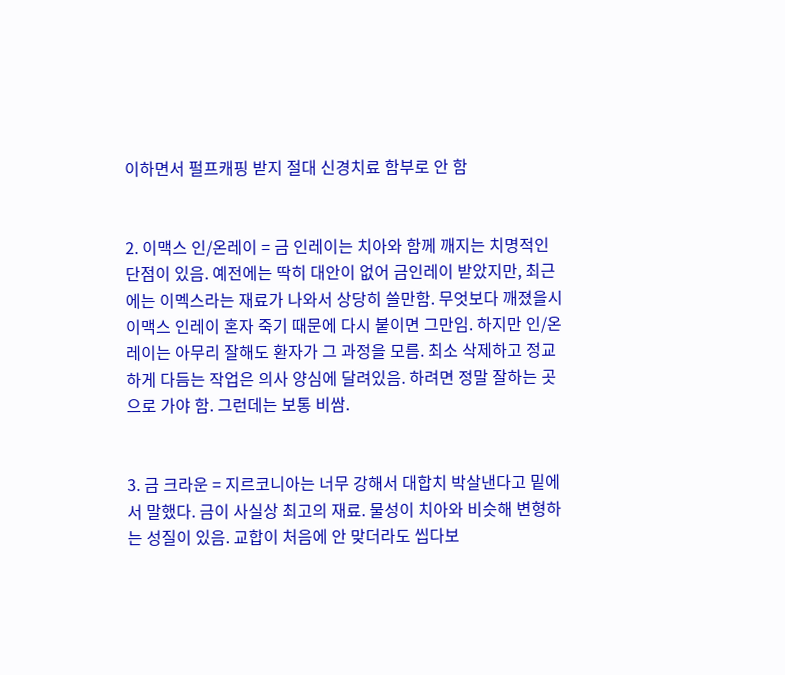이하면서 펄프캐핑 받지 절대 신경치료 함부로 안 함


2. 이맥스 인/온레이 = 금 인레이는 치아와 함께 깨지는 치명적인 단점이 있음. 예전에는 딱히 대안이 없어 금인레이 받았지만, 최근에는 이멕스라는 재료가 나와서 상당히 쓸만함. 무엇보다 깨졌을시 이맥스 인레이 혼자 죽기 때문에 다시 붙이면 그만임. 하지만 인/온레이는 아무리 잘해도 환자가 그 과정을 모름. 최소 삭제하고 정교하게 다듬는 작업은 의사 양심에 달려있음. 하려면 정말 잘하는 곳으로 가야 함. 그런데는 보통 비쌈.


3. 금 크라운 = 지르코니아는 너무 강해서 대합치 박살낸다고 밑에서 말했다. 금이 사실상 최고의 재료. 물성이 치아와 비슷해 변형하는 성질이 있음. 교합이 처음에 안 맞더라도 씹다보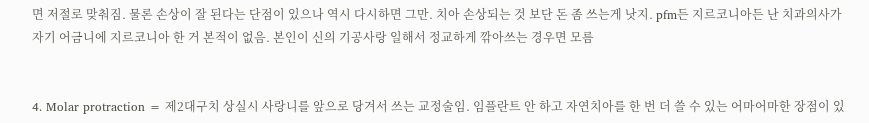면 저절로 맞춰짐. 물론 손상이 잘 된다는 단점이 있으나 역시 다시하면 그만. 치아 손상되는 것 보단 돈 좀 쓰는게 낫지. pfm든 지르코니아든 난 치과의사가 자기 어금니에 지르코니아 한 거 본적이 없음. 본인이 신의 기공사랑 일해서 정교하게 깎아쓰는 경우면 모름


4. Molar protraction = 제2대구치 상실시 사랑니를 앞으로 당겨서 쓰는 교정술임. 임플란트 안 하고 자연치아를 한 번 더 쓸 수 있는 어마어마한 장점이 있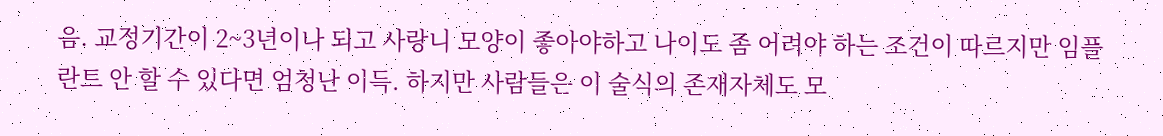음. 교정기간이 2~3년이나 되고 사랑니 모양이 좋아야하고 나이도 좀 어려야 하는 조건이 따르지만 임플란트 안 할 수 있다면 엄청난 이득. 하지만 사람들은 이 술식의 존재자체도 모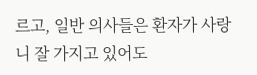르고, 일반 의사들은 환자가 사랑니 잘 가지고 있어도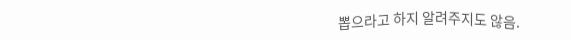뽑으라고 하지 알려주지도 않음.